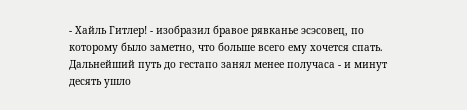- Хайль Гитлер! - изобразил бравое рявканье эсэсовец, по которому было заметно, что больше всего ему хочется спать.
Дальнейший путь до гестапо занял менее получаса - и минут десять ушло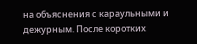на объяснения с караульными и дежурным. После коротких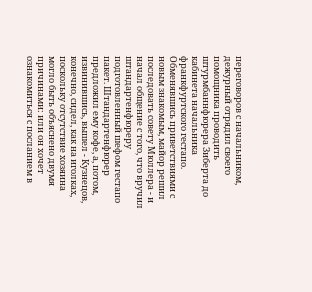переговоров с начальником, дежурный отрядил своего помощника проводить штурмбаннфюрера Зиберта до кабинета начальника франкфуртского гестапо.
Обменявшись приветствиями с новым знакомым, майор решил последовать совету Мюллера - и начал общение с того, что вручил штандартенфюреру подготовленный шефом гестапо пакет. Штандартенфюрер предложил ему кофе, а, потом, извинившись, вышел - Кузнецов, конечно, сидел, как на иголках, поскольку отсутствие хозяина могло быть объяснено двумя причинами: или он хочет ознакомиться с посланием в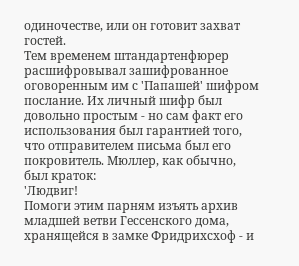одиночестве, или он готовит захват гостей.
Тем временем штандартенфюрер расшифровывал зашифрованное оговоренным им с 'Папашей' шифром послание. Их личный шифр был довольно простым - но сам факт его использования был гарантией того, что отправителем письма был его покровитель. Мюллер, как обычно, был краток:
'Людвиг!
Помоги этим парням изъять архив младшей ветви Гессенского дома, хранящейся в замке Фридрихсхоф - и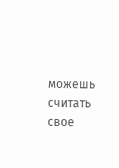можешь считать свое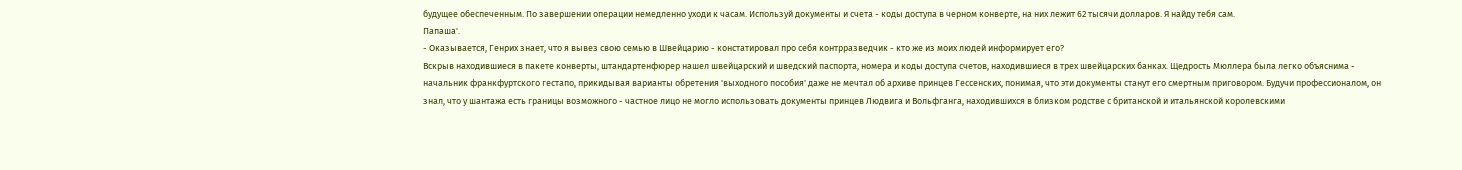будущее обеспеченным. По завершении операции немедленно уходи к часам. Используй документы и счета - коды доступа в черном конверте, на них лежит 62 тысячи долларов. Я найду тебя сам.
Папаша'.
- Оказывается, Генрих знает, что я вывез свою семью в Швейцарию - констатировал про себя контрразведчик - кто же из моих людей информирует его?
Вскрыв находившиеся в пакете конверты, штандартенфюрер нашел швейцарский и шведский паспорта, номера и коды доступа счетов, находившиеся в трех швейцарских банках. Щедрость Мюллера была легко объяснима - начальник франкфуртского гестапо, прикидывая варианты обретения 'выходного пособия' даже не мечтал об архиве принцев Гессенских, понимая, что эти документы станут его смертным приговором. Будучи профессионалом, он знал, что у шантажа есть границы возможного - частное лицо не могло использовать документы принцев Людвига и Вольфганга, находившихся в близком родстве с британской и итальянской королевскими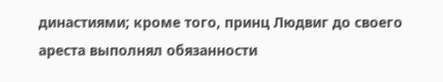династиями; кроме того, принц Людвиг до своего ареста выполнял обязанности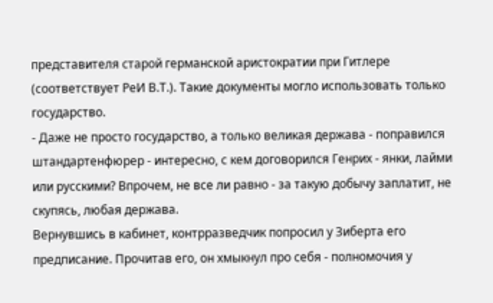представителя старой германской аристократии при Гитлере (соответствует РеИ В.Т.). Такие документы могло использовать только государство.
- Даже не просто государство, а только великая держава - поправился штандартенфюрер - интересно, с кем договорился Генрих - янки, лайми или русскими? Впрочем, не все ли равно - за такую добычу заплатит, не скупясь, любая держава.
Вернувшись в кабинет, контрразведчик попросил у Зиберта его предписание. Прочитав его, он хмыкнул про себя - полномочия у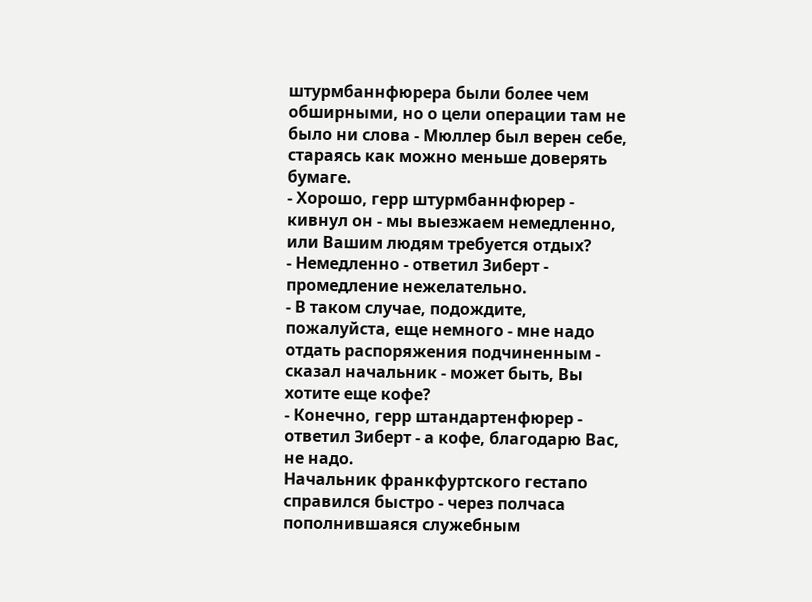штурмбаннфюрера были более чем обширными, но о цели операции там не было ни слова - Мюллер был верен себе, стараясь как можно меньше доверять бумаге.
- Хорошо, герр штурмбаннфюрер - кивнул он - мы выезжаем немедленно, или Вашим людям требуется отдых?
- Немедленно - ответил Зиберт - промедление нежелательно.
- В таком случае, подождите, пожалуйста, еще немного - мне надо отдать распоряжения подчиненным - сказал начальник - может быть, Вы хотите еще кофе?
- Конечно, герр штандартенфюрер - ответил Зиберт - а кофе, благодарю Вас, не надо.
Начальник франкфуртского гестапо справился быстро - через полчаса пополнившаяся служебным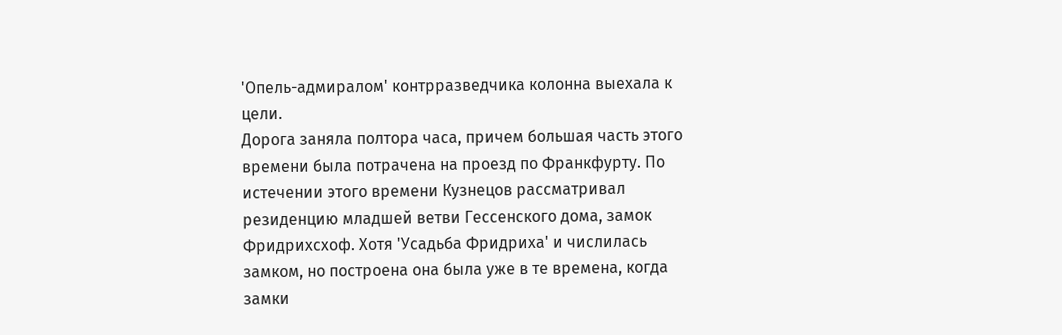'Опель-адмиралом' контрразведчика колонна выехала к цели.
Дорога заняла полтора часа, причем большая часть этого времени была потрачена на проезд по Франкфурту. По истечении этого времени Кузнецов рассматривал резиденцию младшей ветви Гессенского дома, замок Фридрихсхоф. Хотя 'Усадьба Фридриха' и числилась замком, но построена она была уже в те времена, когда замки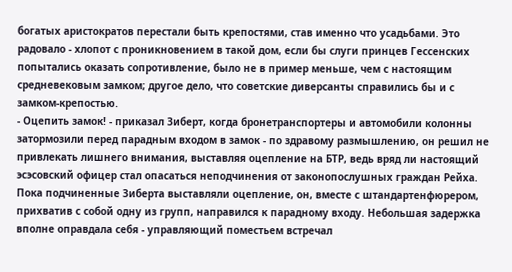богатых аристократов перестали быть крепостями, став именно что усадьбами. Это радовало - хлопот с проникновением в такой дом, если бы слуги принцев Гессенских попытались оказать сопротивление, было не в пример меньше, чем с настоящим средневековым замком; другое дело, что советские диверсанты справились бы и с замком-крепостью.
- Оцепить замок! - приказал Зиберт, когда бронетранспортеры и автомобили колонны затормозили перед парадным входом в замок - по здравому размышлению, он решил не привлекать лишнего внимания, выставляя оцепление на БТР, ведь вряд ли настоящий эсэсовский офицер стал опасаться неподчинения от законопослушных граждан Рейха.
Пока подчиненные Зиберта выставляли оцепление, он, вместе с штандартенфюрером, прихватив с собой одну из групп, направился к парадному входу. Небольшая задержка вполне оправдала себя - управляющий поместьем встречал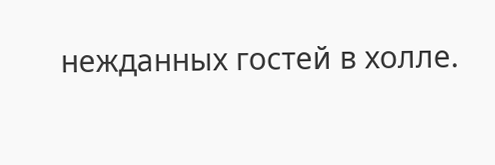нежданных гостей в холле.